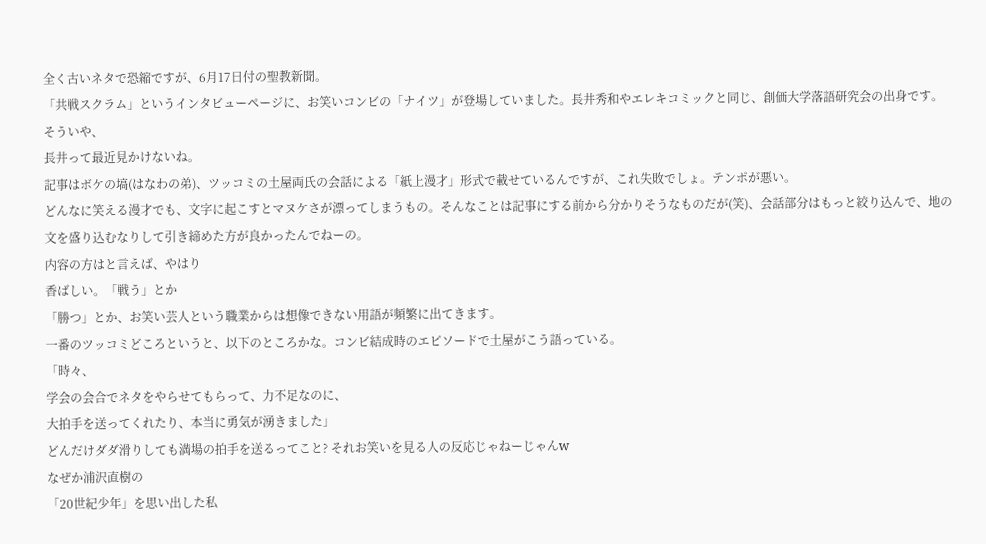全く古いネタで恐縮ですが、6月17日付の聖教新聞。
「共戦スクラム」というインタビューページに、お笑いコンビの「ナイツ」が登場していました。長井秀和やエレキコミックと同じ、創価大学落語研究会の出身です。
そういや、
長井って最近見かけないね。
記事はボケの塙(はなわの弟)、ツッコミの土屋両氏の会話による「紙上漫才」形式で載せているんですが、これ失敗でしょ。テンポが悪い。
どんなに笑える漫才でも、文字に起こすとマヌケさが漂ってしまうもの。そんなことは記事にする前から分かりそうなものだが(笑)、会話部分はもっと絞り込んで、地の文を盛り込むなりして引き締めた方が良かったんでねーの。
内容の方はと言えば、やはり
香ばしい。「戦う」とか
「勝つ」とか、お笑い芸人という職業からは想像できない用語が頻繁に出てきます。
一番のツッコミどころというと、以下のところかな。コンビ結成時のエピソードで土屋がこう語っている。
「時々、
学会の会合でネタをやらせてもらって、力不足なのに、
大拍手を送ってくれたり、本当に勇気が湧きました」
どんだけダダ滑りしても満場の拍手を送るってこと? それお笑いを見る人の反応じゃねーじゃんw
なぜか浦沢直樹の
「20世紀少年」を思い出した私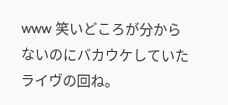www 笑いどころが分からないのにバカウケしていたライヴの回ね。